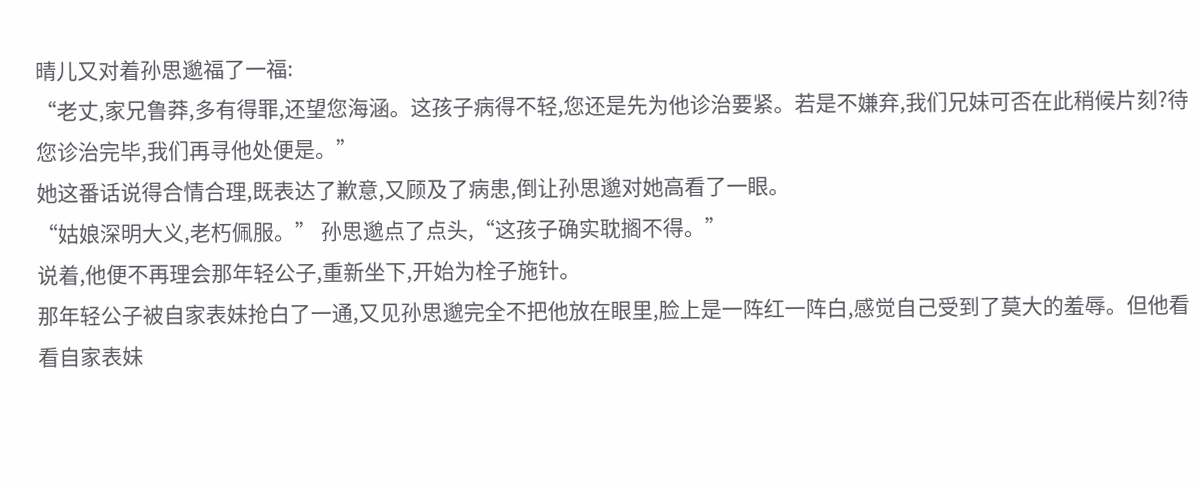晴儿又对着孙思邈福了一福:
“老丈,家兄鲁莽,多有得罪,还望您海涵。这孩子病得不轻,您还是先为他诊治要紧。若是不嫌弃,我们兄妹可否在此稍候片刻?待您诊治完毕,我们再寻他处便是。”
她这番话说得合情合理,既表达了歉意,又顾及了病患,倒让孙思邈对她高看了一眼。
“姑娘深明大义,老朽佩服。” 孙思邈点了点头,“这孩子确实耽搁不得。”
说着,他便不再理会那年轻公子,重新坐下,开始为栓子施针。
那年轻公子被自家表妹抢白了一通,又见孙思邈完全不把他放在眼里,脸上是一阵红一阵白,感觉自己受到了莫大的羞辱。但他看看自家表妹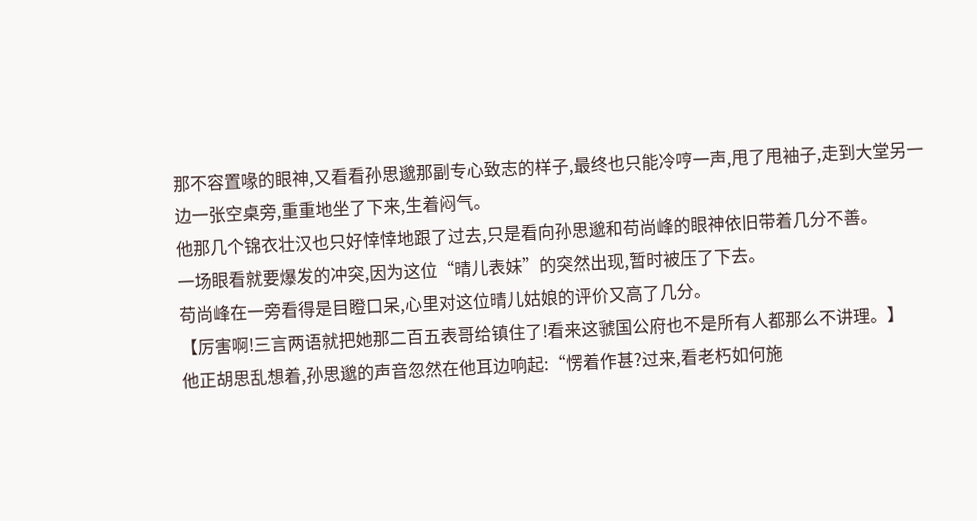那不容置喙的眼神,又看看孙思邈那副专心致志的样子,最终也只能冷哼一声,甩了甩袖子,走到大堂另一边一张空桌旁,重重地坐了下来,生着闷气。
他那几个锦衣壮汉也只好悻悻地跟了过去,只是看向孙思邈和苟尚峰的眼神依旧带着几分不善。
一场眼看就要爆发的冲突,因为这位“晴儿表妹”的突然出现,暂时被压了下去。
苟尚峰在一旁看得是目瞪口呆,心里对这位晴儿姑娘的评价又高了几分。
【厉害啊!三言两语就把她那二百五表哥给镇住了!看来这虢国公府也不是所有人都那么不讲理。】
他正胡思乱想着,孙思邈的声音忽然在他耳边响起:“愣着作甚?过来,看老朽如何施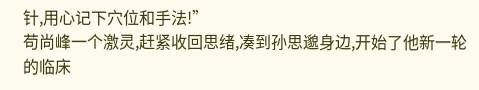针,用心记下穴位和手法!”
苟尚峰一个激灵,赶紧收回思绪,凑到孙思邈身边,开始了他新一轮的临床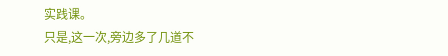实践课。
只是,这一次,旁边多了几道不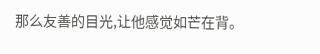那么友善的目光,让他感觉如芒在背。